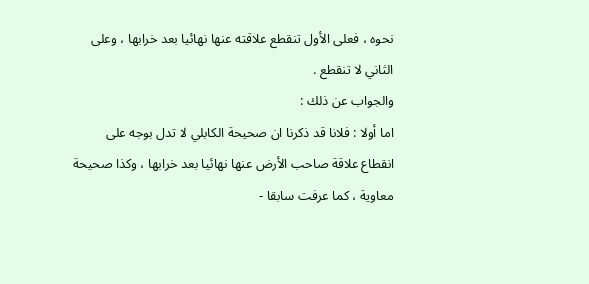نحوه ، فعلى الأول تنقطع علاقته عنها نهائيا بعد خرابها ، وعلى
الثاني لا تنقطع .
والجواب عن ذلك :
اما أولا : فلانا قد ذكرنا ان صحيحة الكابلي لا تدل بوجه على
انقطاع علاقة صاحب الأرض عنها نهائيا بعد خرابها ، وكذا صحيحة
معاوية ، كما عرفت سابقا -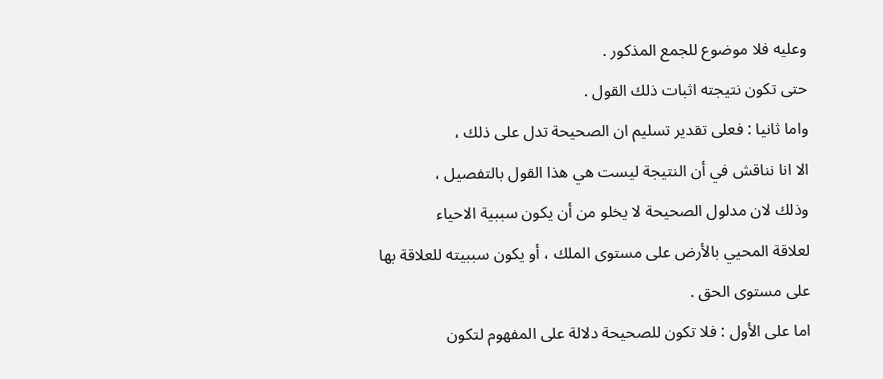وعليه فلا موضوع للجمع المذكور .
حتى تكون نتيجته اثبات ذلك القول .
واما ثانيا : فعلى تقدير تسليم ان الصحيحة تدل على ذلك ،
الا انا نناقش في أن النتيجة ليست هي هذا القول بالتفصيل ،
وذلك لان مدلول الصحيحة لا يخلو من أن يكون سببية الاحياء
لعلاقة المحيي بالأرض على مستوى الملك ، أو يكون سببيته للعلاقة بها
على مستوى الحق .
اما على الأول : فلا تكون للصحيحة دلالة على المفهوم لتكون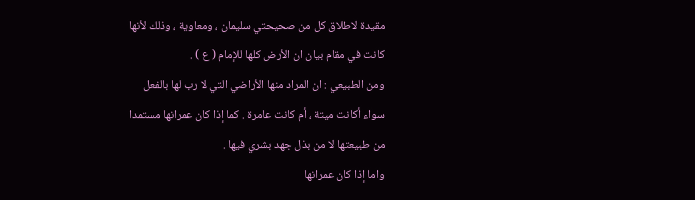مقيدة لاطلاق كل من صحيحتي سليمان ، ومعاوية ، وذلك لأنها
كانت في مقام بيان ان الأرض كلها للإمام ( ع ) .
ومن الطبيعي : ان المراد منها الأراضي التي لا رب لها بالفعل
سواء أكانت ميتة ، أم كانت عامرة . كما إذا كان عمرانها مستمدا
من طبيعتها لا من بذل جهد بشري فيها .
واما إذا كان عمرانها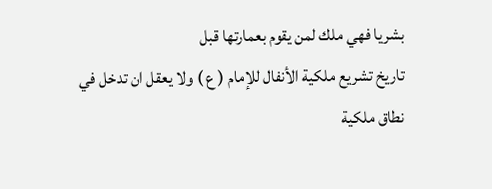بشريا فهي ملك لمن يقوم بعمارتها قبل
تاريخ تشريع ملكية الأنفال للإمام ( ع ) ولا يعقل ان تدخل في
نطاق ملكية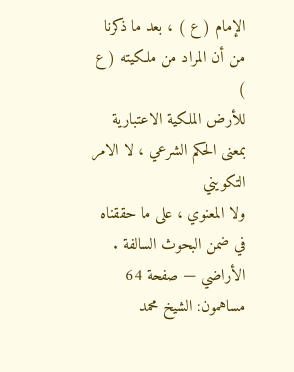الإمام ( ع ) ، بعد ما ذكرنا من أن المراد من ملكيته ( ع )
للأرض الملكية الاعتبارية بمعنى الحكم الشرعي ، لا الامر التكويني
ولا المعنوي ، على ما حققناه في ضمن البحوث السالفة .
الأراضي — صفحة 64
مساهمون: الشيخ محمد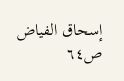إسحاق الفياض
ص٦٤